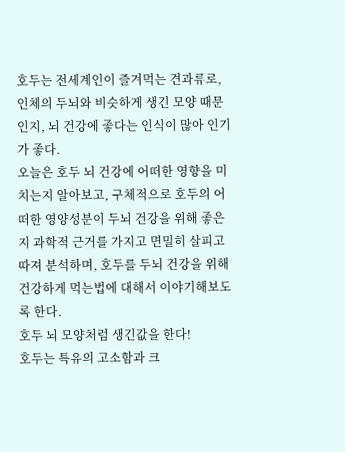호두는 전세계인이 즐겨먹는 견과류로, 인체의 두뇌와 비슷하게 생긴 모양 때문인지, 뇌 건강에 좋다는 인식이 많아 인기가 좋다.
오늘은 호두 뇌 건강에 어떠한 영향을 미치는지 알아보고, 구체적으로 호두의 어떠한 영양성분이 두뇌 건강을 위해 좋은지 과학적 근거를 가지고 면밀히 살피고 따져 분석하며, 호두를 두뇌 건강을 위해 건강하게 먹는법에 대해서 이야기해보도록 한다.
호두 뇌 모양처럼 생긴값을 한다!
호두는 특유의 고소함과 크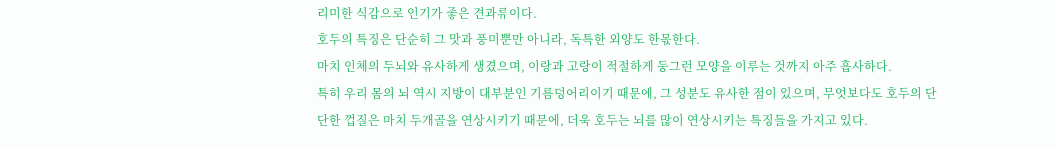리미한 식감으로 인기가 좋은 견과류이다.
호두의 특징은 단순히 그 맛과 풍미뿐만 아니라, 독특한 외양도 한몫한다.
마치 인체의 두뇌와 유사하게 생겼으며, 이랑과 고랑이 적절하게 둥그런 모양을 이루는 것까지 아주 흡사하다.
특히 우리 몸의 뇌 역시 지방이 대부분인 기름덩어리이기 때문에, 그 성분도 유사한 점이 있으며, 무엇보다도 호두의 단단한 껍질은 마치 두개골을 연상시키기 때문에, 더욱 호두는 뇌를 많이 연상시키는 특징들을 가지고 있다.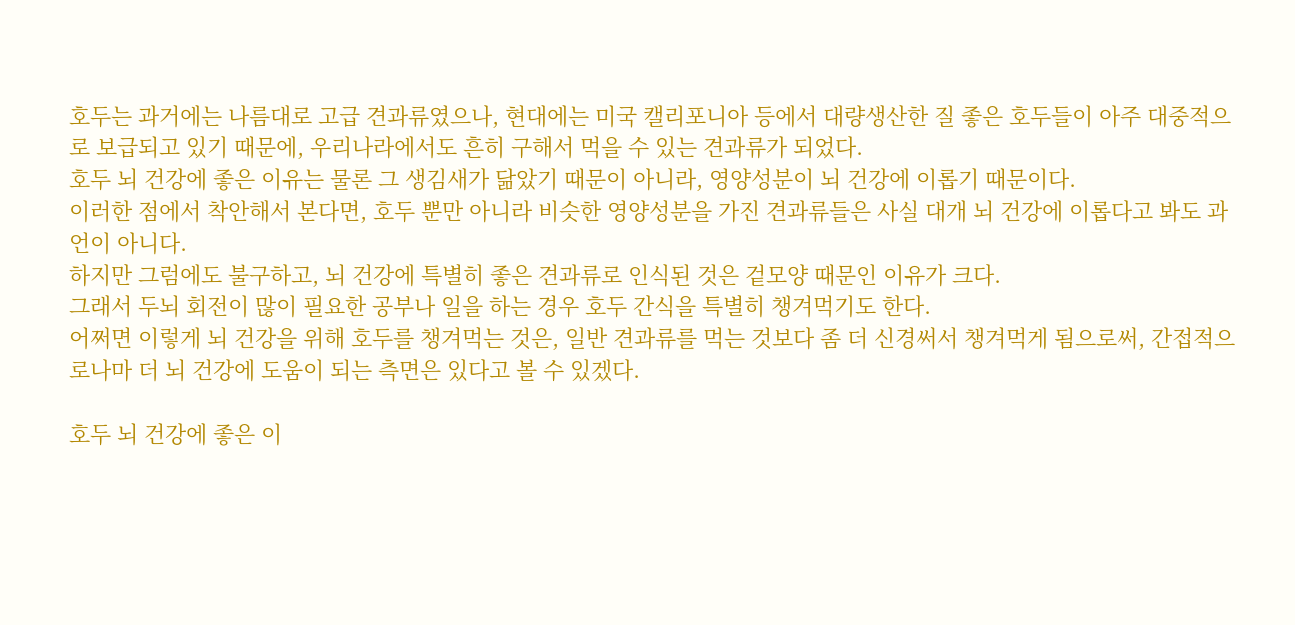호두는 과거에는 나름대로 고급 견과류였으나, 현대에는 미국 캘리포니아 등에서 대량생산한 질 좋은 호두들이 아주 대중적으로 보급되고 있기 때문에, 우리나라에서도 흔히 구해서 먹을 수 있는 견과류가 되었다.
호두 뇌 건강에 좋은 이유는 물론 그 생김새가 닮았기 때문이 아니라, 영양성분이 뇌 건강에 이롭기 때문이다.
이러한 점에서 착안해서 본다면, 호두 뿐만 아니라 비슷한 영양성분을 가진 견과류들은 사실 대개 뇌 건강에 이롭다고 봐도 과언이 아니다.
하지만 그럼에도 불구하고, 뇌 건강에 특별히 좋은 견과류로 인식된 것은 겉모양 때문인 이유가 크다.
그래서 두뇌 회전이 많이 필요한 공부나 일을 하는 경우 호두 간식을 특별히 챙겨먹기도 한다.
어쩌면 이렇게 뇌 건강을 위해 호두를 챙겨먹는 것은, 일반 견과류를 먹는 것보다 좀 더 신경써서 챙겨먹게 됨으로써, 간접적으로나마 더 뇌 건강에 도움이 되는 측면은 있다고 볼 수 있겠다.

호두 뇌 건강에 좋은 이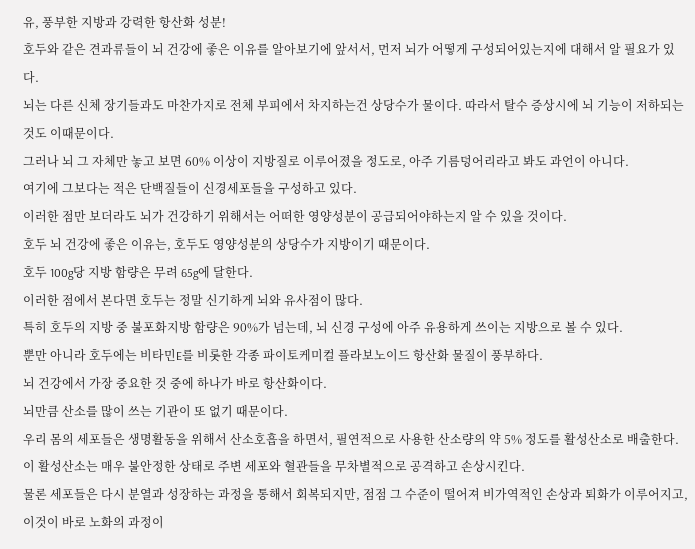유, 풍부한 지방과 강력한 항산화 성분!
호두와 같은 견과류들이 뇌 건강에 좋은 이유를 알아보기에 앞서서, 먼저 뇌가 어떻게 구성되어있는지에 대해서 알 필요가 있다.
뇌는 다른 신체 장기들과도 마찬가지로 전체 부피에서 차지하는건 상당수가 물이다. 따라서 탈수 증상시에 뇌 기능이 저하되는 것도 이때문이다.
그러나 뇌 그 자체만 놓고 보면 60% 이상이 지방질로 이루어졌을 정도로, 아주 기름덩어리라고 봐도 과언이 아니다.
여기에 그보다는 적은 단백질들이 신경세포들을 구성하고 있다.
이러한 점만 보더라도 뇌가 건강하기 위해서는 어떠한 영양성분이 공급되어야하는지 알 수 있을 것이다.
호두 뇌 건강에 좋은 이유는, 호두도 영양성분의 상당수가 지방이기 때문이다.
호두 100g당 지방 함량은 무려 65g에 달한다.
이러한 점에서 본다면 호두는 정말 신기하게 뇌와 유사점이 많다.
특히 호두의 지방 중 불포화지방 함량은 90%가 넘는데, 뇌 신경 구성에 아주 유용하게 쓰이는 지방으로 볼 수 있다.
뿐만 아니라 호두에는 비타민E를 비롯한 각종 파이토케미컬 플라보노이드 항산화 물질이 풍부하다.
뇌 건강에서 가장 중요한 것 중에 하나가 바로 항산화이다.
뇌만큼 산소를 많이 쓰는 기관이 또 없기 때문이다.
우리 몸의 세포들은 생명활동을 위해서 산소호흡을 하면서, 필연적으로 사용한 산소량의 약 5% 정도를 활성산소로 배출한다.
이 활성산소는 매우 불안정한 상태로 주변 세포와 혈관들을 무차별적으로 공격하고 손상시킨다.
물론 세포들은 다시 분열과 성장하는 과정을 통해서 회복되지만, 점점 그 수준이 떨어져 비가역적인 손상과 퇴화가 이루어지고, 이것이 바로 노화의 과정이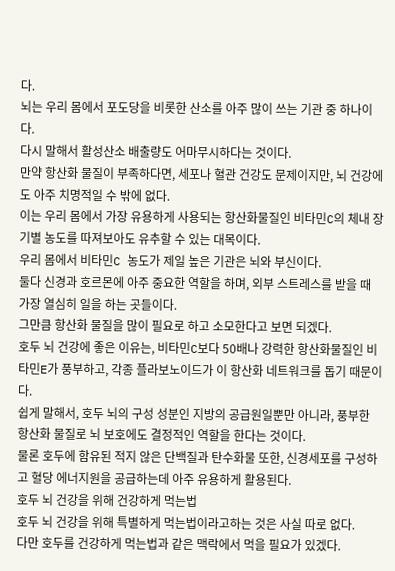다.
뇌는 우리 몸에서 포도당을 비롯한 산소를 아주 많이 쓰는 기관 중 하나이다.
다시 말해서 활성산소 배출량도 어마무시하다는 것이다.
만약 항산화 물질이 부족하다면, 세포나 혈관 건강도 문제이지만, 뇌 건강에도 아주 치명적일 수 밖에 없다.
이는 우리 몸에서 가장 유용하게 사용되는 항산화물질인 비타민C의 체내 장기별 농도를 따져보아도 유추할 수 있는 대목이다.
우리 몸에서 비타민C 농도가 제일 높은 기관은 뇌와 부신이다.
둘다 신경과 호르몬에 아주 중요한 역할을 하며, 외부 스트레스를 받을 때 가장 열심히 일을 하는 곳들이다.
그만큼 항산화 물질을 많이 필요로 하고 소모한다고 보면 되겠다.
호두 뇌 건강에 좋은 이유는, 비타민C보다 50배나 강력한 항산화물질인 비타민E가 풍부하고, 각종 플라보노이드가 이 항산화 네트워크를 돕기 때문이다.
쉽게 말해서, 호두 뇌의 구성 성분인 지방의 공급원일뿐만 아니라, 풍부한 항산화 물질로 뇌 보호에도 결정적인 역할을 한다는 것이다.
물론 호두에 함유된 적지 않은 단백질과 탄수화물 또한, 신경세포를 구성하고 혈당 에너지원을 공급하는데 아주 유용하게 활용된다.
호두 뇌 건강을 위해 건강하게 먹는법
호두 뇌 건강을 위해 특별하게 먹는법이라고하는 것은 사실 따로 없다.
다만 호두를 건강하게 먹는법과 같은 맥락에서 먹을 필요가 있겠다.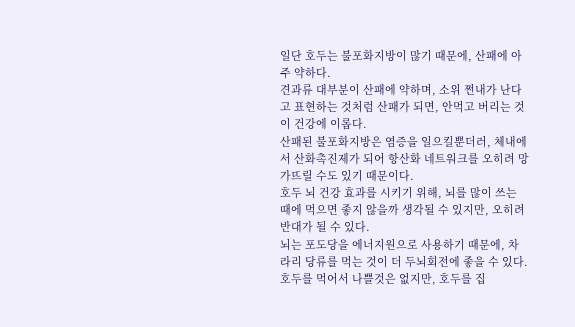일단 호두는 불포화지방이 많기 때문에, 산패에 아주 약하다.
견과류 대부분이 산패에 약하며, 소위 쩐내가 난다고 표현하는 것처럼 산패가 되면, 안먹고 버리는 것이 건강에 이롭다.
산패된 불포화지방은 염증을 일으킬뿐더러, 체내에서 산화촉진제가 되어 항산화 네트워크를 오히려 망가뜨릴 수도 있기 때문이다.
호두 뇌 건강 효과를 시키기 위해, 뇌를 많이 쓰는 때에 먹으면 좋지 않을까 생각될 수 있지만, 오히려 반대가 될 수 있다.
뇌는 포도당을 에너지원으로 사용하기 때문에, 차라리 당류를 먹는 것이 더 두뇌회전에 좋을 수 있다.
호두를 먹어서 나쁠것은 없지만, 호두를 집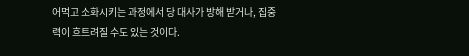어먹고 소화시키는 과정에서 당 대사가 방해 받거나, 집중력이 흐트려질 수도 있는 것이다.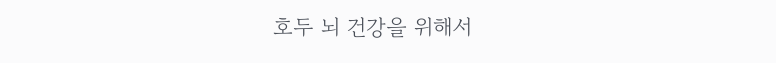호두 뇌 건강을 위해서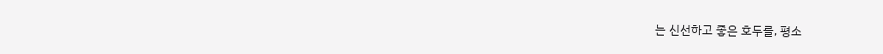는 신선하고 좋은 호두를, 평소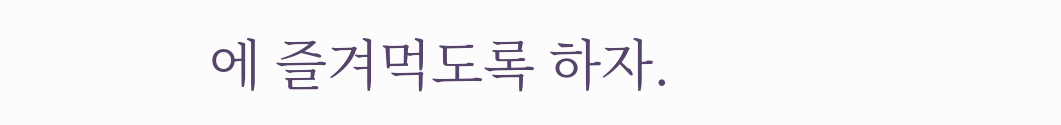에 즐겨먹도록 하자.